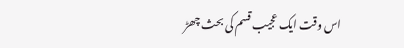اس وقت ایک عجیب قسم کی بحث چھڑ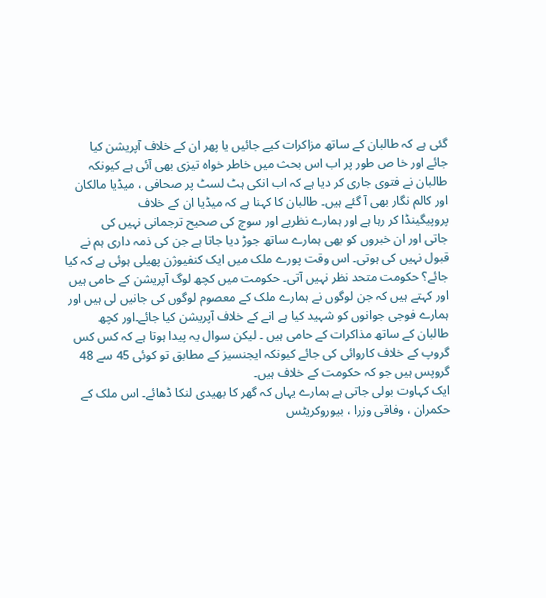گئی ہے کہ طالبان کے ساتھ مزاکرات کیے جائیں یا پھر ان کے خلاف آپریشن کیا
جائے اور خا ص طور پر اب اس بحث میں خاطر خواہ تیزی بھی آئی ہے کیونکہ
طالبان نے فتوی جاری کر دیا ہے کہ اب انکی ہٹ لسٹ پر صحافی ، میڈیا مالکان
اور کالم نگار بھی آ گئے ہیں۔ طالبان کا کہنا ہے کہ میڈیا ان کے خلاف
پروپیگینڈا کر رہا ہے اور ہمارے نظریے اور سوچ کی صحیح ترجمانی نہیں کی
جاتی اور ان خبروں کو بھی ہمارے ساتھ جوڑ دیا جاتا ہے جن کی ذمہ داری ہم نے
قبول نہیں کی ہوتی۔ اس وقت پورے ملک میں ایک کنفیوژن پھیلی ہوئی ہے کہ کیا
جائے؟ حکومت متحد نظر نہیں آتی۔ حکومت میں کچھ لوگ آپریشن کے حامی ہیں
اور کہتے ہیں کہ جن لوگوں نے ہمارے ملک کے معصوم لوگوں کی جانیں لی ہیں اور
ہمارے فوجی جوانوں کو شہید کیا ہے انے کے خلاف آپریشن کیا جائے۔اور کچھ
طالبان کے ساتھ مذاکرات کے حامی ہیں ۔ لیکن سوال یہ پیدا ہوتا ہے کہ کس کس
گروپ کے خلاف کاروائی کی جائے کیونکہ ایجنسیز کے مطابق تو کوئی 45 سے 48
گروپس ہیں جو کہ حکومت کے خلاف ہیں۔
ایک کہاوت بولی جاتی ہے ہمارے یہاں کہ گھر کا بھیدی لنکا ڈھائے۔ اس ملک کے
حکمران ، وفاقی وزرا ، بیوروکریٹس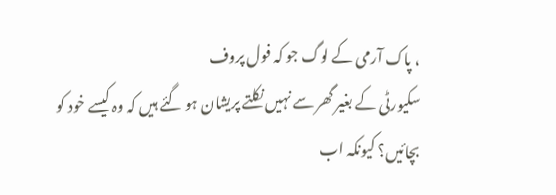، پاک آرمی کے لوگ جو کہ فول پروف
سکیورٹی کے بغیر گھر سے نہیں نکلتے پریشان ہو گئے ہیں کہ وہ کیسے خود کو
بچائیں؟ کیونکہ اب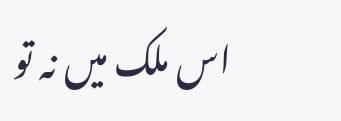اس ملک میں نہ تو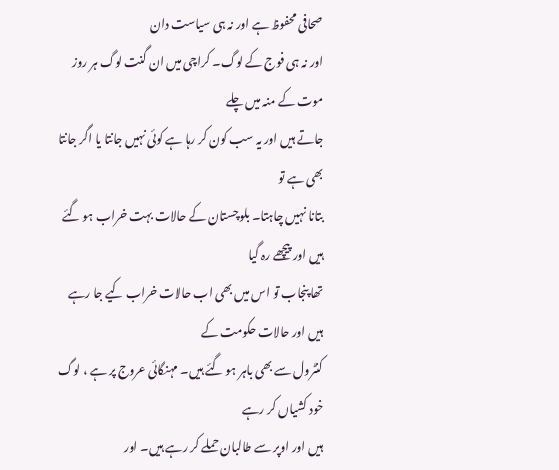صحافی محفوظ ہے اور نہ ہی سیاست دان
اور نہ ہی فوج کے لوگ۔ کراچی میں ان گنت لوگ ہر روز موت کے منہ میں چلے
جاتے ہیں اور یہ سب کون کر رہا ہے کوئی نہیں جانتا یا اگر جانتا بھی ہے تو
بتانا نہیں چاہتا۔ بلوچستان کے حالات بہت خراب ہو گئے ہیں اور پیچھے رہ گیا
تھا پنجاب تو اس میں بھی اب حالات خراب کیے جا رہے ہیں اور حالات حکومت کے
کنٹرول سے بھی باہر ہو گئے ہیں۔ مہنگائی عروج پر ہے ، لوگ خود کشیاں کر رہے
ہیں اور اوپر سے طالبان حملے کر رہے ہیں۔ اور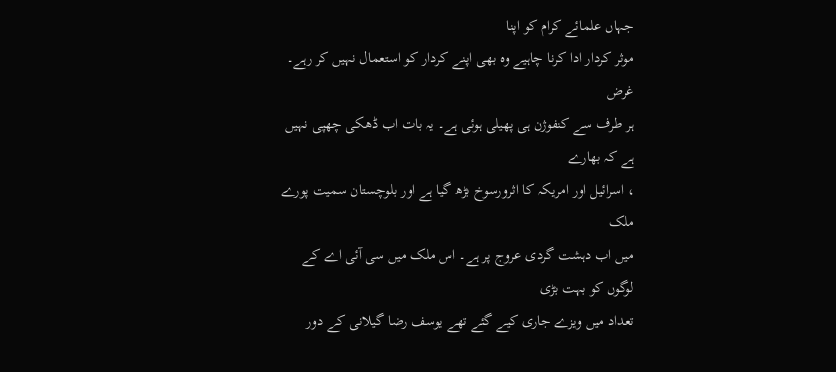جہاں علمائے کرام کو اپنا
موثر کردار ادا کرنا چاہیے وہ بھی اپنے کردار کو استعمال نہیں کر رہے۔ غرض
ہر طرف سے کنفوژن ہی پھیلی ہوئی ہے۔ یہ بات اب ڈھکی چھپی نہیں ہے کہ بھارے
، اسرائیل اور امریکہ کا اثرورسوخ بڑھ گیا ہے اور بلوچستان سمیت پورے ملک
میں اب دہشت گردی عروج پر ہے۔ اس ملک میں سی آئی اے کے لوگوں کو بہت بڑی
تعداد میں ویزے جاری کیے گئے تھے یوسف رضا گیلانی کے دور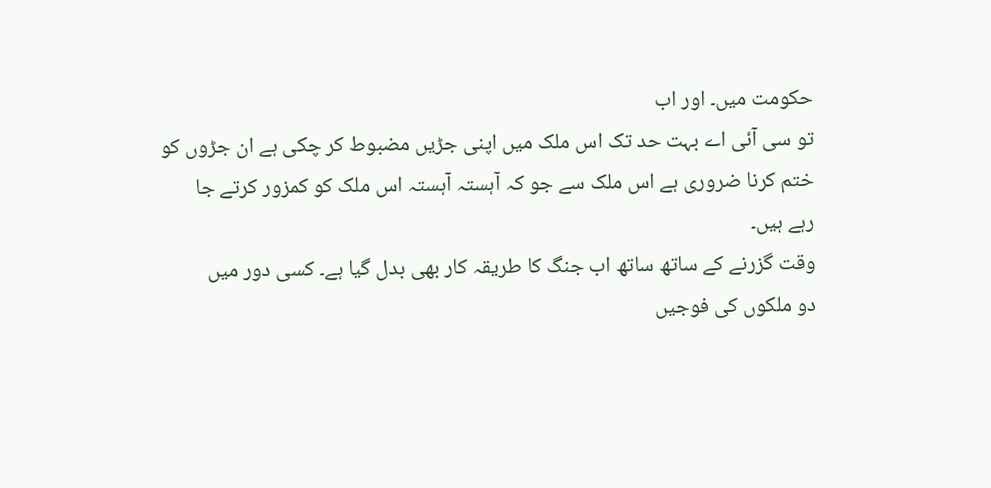حکومت میں۔ اور اب
تو سی آئی اے بہت حد تک اس ملک میں اپنی جڑیں مضبوط کر چکی ہے ان جڑوں کو
ختم کرنا ضروری ہے اس ملک سے جو کہ آہستہ آہستہ اس ملک کو کمزور کرتے جا
رہے ہیں۔
وقت گزرنے کے ساتھ ساتھ اب جنگ کا طریقہ کار بھی بدل گیا ہے۔ کسی دور میں
دو ملکوں کی فوجیں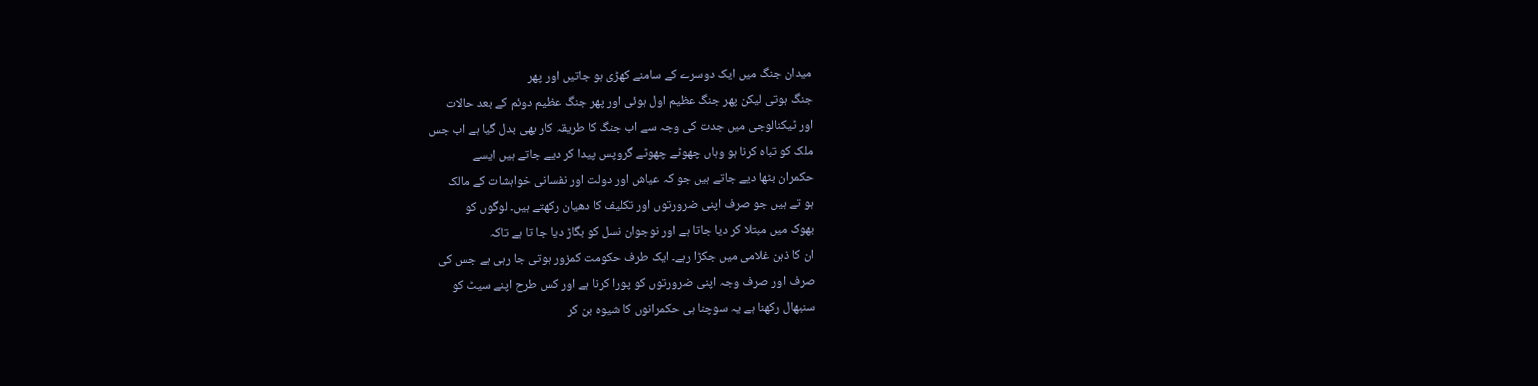میدان جنگ میں ایک دوسرے کے سامنے کھڑی ہو جاتیں اور پھر
جنگ ہوتی لیکن پھر جنگ عظیم اول ہوئی اور پھر جنگ عظیم دوئم کے بعد حالات
اور ٹیکنالوجی میں جدت کی وجہ سے اب جنگ کا طریقہ کار بھی بدل گیا ہے اب جس
ملک کو تباہ کرنا ہو وہاں چھوٹے چھوٹے گروپس پیدا کر دیے جاتے ہیں ایسے
حکمران بٹھا دیے جاتے ہیں جو کہ عیاش اور دولت اور نفسانی خواہشات کے مالک
ہو تے ہیں جو صرف اپنی ضرورتوں اور تکلیف کا دھیان رکھتے ہیں۔ لوگوں کو
بھوک میں مبتلا کر دیا جاتا ہے اور نوجوان نسل کو بگاڑ دیا جا تا ہے تاکہ
ان کا ذہن غلامی میں جکڑا رہے۔ ایک طرف حکومت کمزور ہوتی جا رہی ہے جس کی
صرف اور صرف وجہ اپنی ضرورتوں کو پورا کرنا ہے اور کس طرح اپنے سیٹ کو
سنبھال رکھنا ہے یہ سوچنا ہی حکمرانوں کا شیوہ بن کر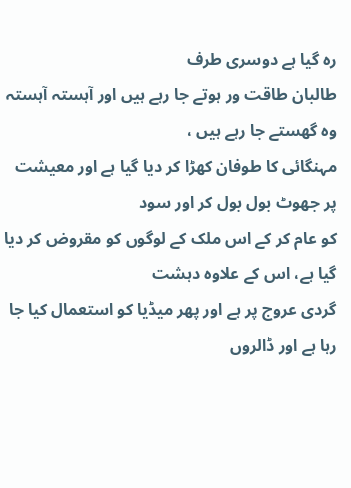رہ گیا ہے دوسری طرف
طالبان طاقت ور ہوتے جا رہے ہیں اور آہستہ آہستہ وہ گھستے جا رہے ہیں ،
مہنگائی کا طوفان کھڑا کر دیا گیا ہے اور معیشت پر جھوٹ بول بول کر اور سود
کو عام کر کے اس ملک کے لوگوں کو مقروض کر دیا گیا ہے، اس کے علاوہ دہشت
گردی عروج پر ہے اور پھر میڈیا کو استعمال کیا جا رہا ہے اور ڈالروں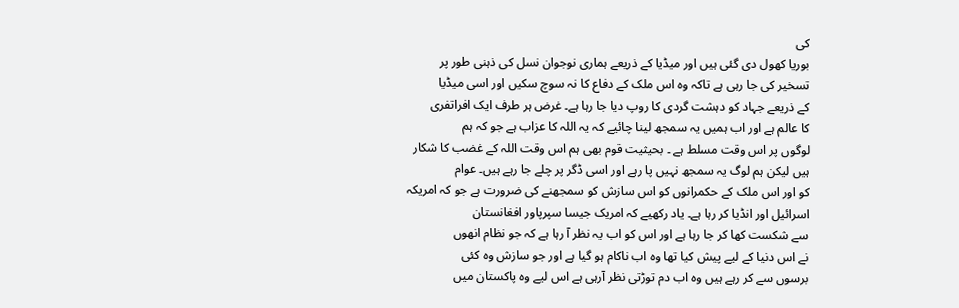کی
بوریا کھول دی گئی ہیں اور میڈیا کے ذریعے ہماری نوجوان نسل کی ذہنی طور پر
تسخیر کی جا رہی ہے تاکہ وہ اس ملک کے دفاع کا نہ سوچ سکیں اور اسی میڈیا
کے ذریعے جہاد کو دہشت گردی کا روپ دیا جا رہا ہے۔ غرض ہر طرف ایک افراتفری
کا عالم ہے اور اب ہمیں یہ سمجھ لینا چائیے کہ یہ اللہ کا عزاب ہے جو کہ ہم
لوگوں پر اس وقت مسلط ہے ۔ بحیثیت قوم بھی ہم اس وقت اللہ کے غضب کا شکار
ہیں لیکن ہم لوگ یہ سمجھ نہیں پا رہے اور اسی ڈگر پر چلے جا رہے ہیں۔ عوام
کو اور اس ملک کے حکمرانوں کو اس سازش کو سمجھنے کی ضرورت ہے جو کہ امریکہ
اسرائیل اور انڈیا کر رہا ہے۔ یاد رکھیے کہ امریک جیسا سپرپاور افغانستان
سے شکست کھا کر جا رہا ہے اور اس کو اب یہ نظر آ رہا ہے کہ جو نظام انھوں
نے اس دنیا کے لیے پیش کیا تھا وہ اب ناکام ہو گیا ہے اور جو سازش وہ کئی
برسوں سے کر رہے ہیں وہ اب دم توڑتی نظر آرہی ہے اس لیے وہ پاکستان میں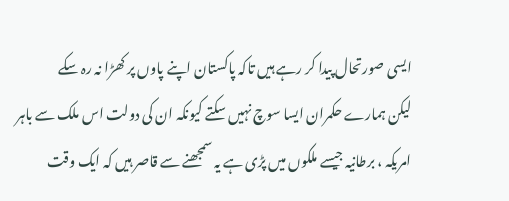ایسی صورتحال پیدا کر رہے ہیں تاکہ پاکستان اپنے پاوں پر کھڑا نہ رہ سکے
لیکن ہمارے حکمران ایسا سوچ نہیں سکتے کیونکہ ان کی دولت اس ملک سے باہر
امریکہ ، برطانیہ جیسے ملکوں میں پڑی ہے یہ سمجھنے سے قاصر ہیں کہ ایک وقت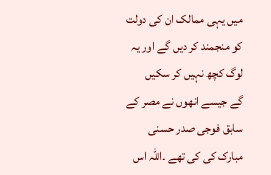میں یہی ممالک ان کی دولت کو منجمند کر دیں گے اور یہ لوگ کچھ نہیں کر سکیں
گے جیسے انھوں نے مصر کے سابق فوجی صدر حسنی مبارک کی کی تھے ۔اللہ اس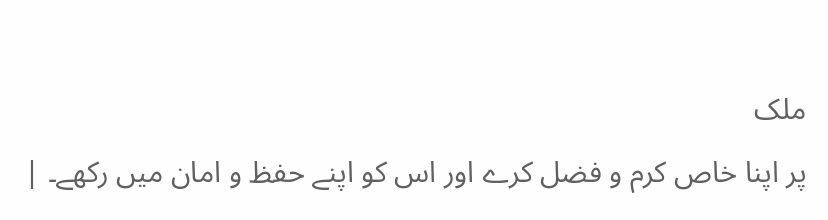ملک
پر اپنا خاص کرم و فضل کرے اور اس کو اپنے حفظ و امان میں رکھے۔ |